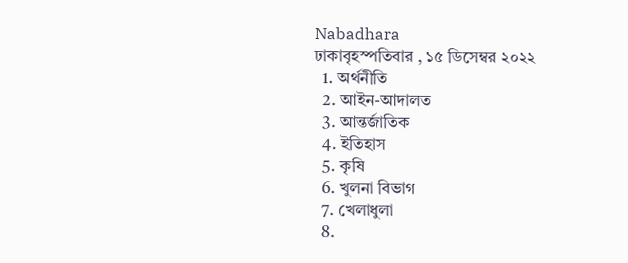Nabadhara
ঢাকাবৃহস্পতিবার , ১৫ ডিসেম্বর ২০২২
  1. অর্থনীতি
  2. আইন-আদালত
  3. আন্তর্জাতিক
  4. ইতিহাস
  5. কৃষি
  6. খুলনা বিভাগ
  7. খেলাধুলা
  8.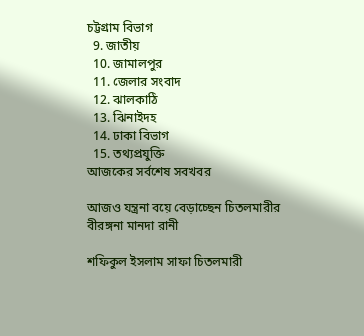চট্টগ্রাম বিভাগ
  9. জাতীয়
  10. জামালপুর
  11. জেলার সংবাদ
  12. ঝালকাঠি
  13. ঝিনাইদহ
  14. ঢাকা বিভাগ
  15. তথ্যপ্রযুক্তি
আজকের সর্বশেষ সবখবর

আজও যন্ত্রনা বয়ে বেড়াচ্ছেন চিতলমারীর বীরঙ্গনা মানদা রানী

শফিকুল ইসলাম সাফা চিতলমারী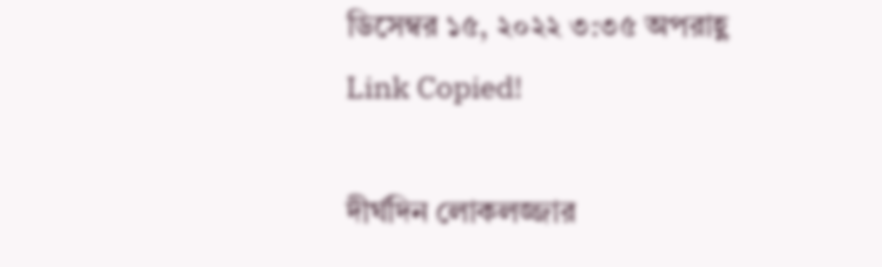ডিসেম্বর ১৫, ২০২২ ৩:৩৫ অপরাহ্ণ
Link Copied!

দীর্ঘদিন লোকলজ্জার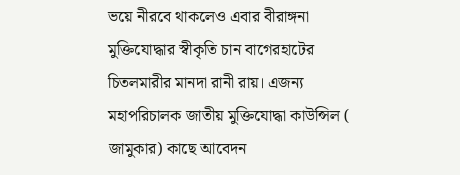ভয়ে নীরবে থাকলেও এবার বীরাঙ্গনা মুক্তিযোদ্ধার স্বীকৃতি চান বাগেরহাটের চিতলমারীর মানদা রানী রায়। এজন্য মহাপরিচালক জাতীয় মুক্তিযোদ্ধা কাউন্সিল ( জামুকার) কাছে আবেদন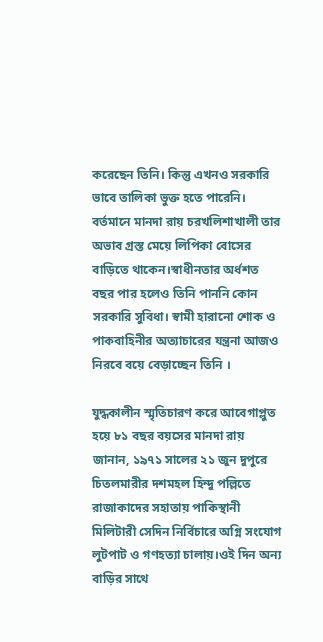করেছেন তিনি। কিন্তু এখনও সরকারি ভাবে তালিকা ভুক্ত হতে পারেনি। বর্তমানে মানদা রায় চরখলিশাখালী তার অভাব গ্রস্ত মেয়ে লিপিকা বোসের বাড়িতে থাকেন।স্বাধীনতার অর্ধশত বছর পার হলেও তিনি পাননি কোন সরকারি সুবিধা। স্বামী হারানো শোক ও পাকবাহিনীর অত্যাচারের যন্ত্রনা আজও নিরবে বয়ে বেড়াচ্ছেন তিনি ।

যুদ্ধকালীন স্মৃতিচারণ করে আবেগাপ্লুত হয়ে ৮১ বছর বয়সের মানদা রায় জানান, ১৯৭১ সালের ২১ জুন দুপুরে চিতলমারীর দশমহল হিন্দু পল্লিতে রাজাকাদের সহাতায় পাকিস্থানী মিলিটারী সেদিন নির্বিচারে অগ্নি সংযোগ লুটপাট ও গণহত্যা চালায়।ওই দিন অন্য বাড়ির সাথে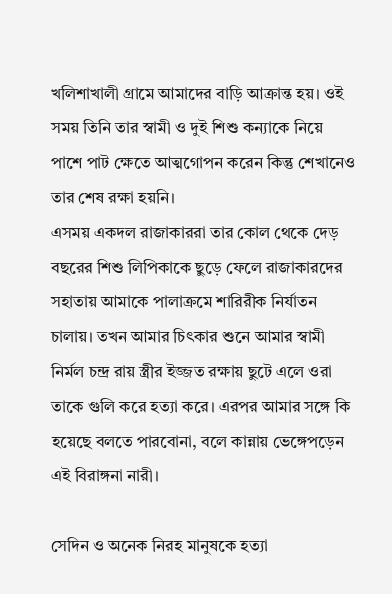খলিশাখালী গ্রামে আমাদের বাড়ি আক্রান্ত হয়। ওই সময় তিনি তার স্বামী ও দুই শিশু কন্যাকে নিয়ে পাশে পাট ক্ষেতে আত্মগোপন করেন কিন্তু শেখানেও তার শেষ রক্ষা হয়নি।
এসময় একদল রাজাকাররা তার কোল থেকে দেড় বছরের শিশু লিপিকাকে ছুড়ে ফেলে রাজাকারদের সহাতায় আমাকে পালাক্রমে শারিরীক নির্যাতন চালায়। তখন আমার চিৎকার শুনে আমার স্বামী নির্মল চন্দ্র রায় স্ত্রীর ইজ্জত রক্ষায় ছুটে এলে ওরা তাকে গুলি করে হত্যা করে। এরপর আমার সঙ্গে কি হয়েছে বলতে পারবোনা, বলে কান্নায় ভেঙ্গেপড়েন এই বিরাঙ্গনা নারী।

সেদিন ও অনেক নিরহ মানুষকে হত্যা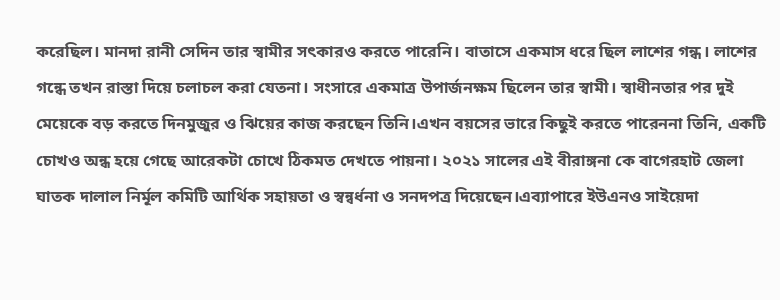করেছিল। মানদা রানী সেদিন তার স্বামীর সৎকারও করতে পারেনি। বাতাসে একমাস ধরে ছিল লাশের গন্ধ। লাশের গন্ধে তখন রাস্তা দিয়ে চলাচল করা যেতনা। সংসারে একমাত্র উপার্জনক্ষম ছিলেন তার স্বামী। স্বাধীনতার পর দুই মেয়েকে বড় করতে দিনমুজুর ও ঝিয়ের কাজ করছেন তিনি।এখন বয়সের ভারে কিছুই করতে পারেননা তিনি, একটি চোখও অন্ধ হয়ে গেছে আরেকটা চোখে ঠিকমত দেখতে পায়না। ২০২১ সালের এই বীরাঙ্গনা কে বাগেরহাট জেলা ঘাতক দালাল নির্মূল কমিটি আর্থিক সহায়তা ও স্বন্বর্ধনা ও সনদপত্র দিয়েছেন।এব্যাপারে ইউএনও সাইয়েদা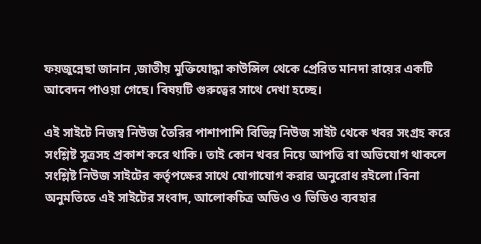ফয়জুন্নেছা জানান ,জাতীয় মুক্তিযোদ্ধা কাউন্সিল থেকে প্রেরিত মানদা রায়ের একটি আবেদন পাওয়া গেছে। বিষয়টি গুরুত্বের সাথে দেখা হচ্ছে।

এই সাইটে নিজম্ব নিউজ তৈরির পাশাপাশি বিভিন্ন নিউজ সাইট থেকে খবর সংগ্রহ করে সংশ্লিষ্ট সূত্রসহ প্রকাশ করে থাকি। তাই কোন খবর নিয়ে আপত্তি বা অভিযোগ থাকলে সংশ্লিষ্ট নিউজ সাইটের কর্তৃপক্ষের সাথে যোগাযোগ করার অনুরোধ রইলো।বিনা অনুমতিতে এই সাইটের সংবাদ, আলোকচিত্র অডিও ও ভিডিও ব্যবহার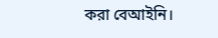করা বেআইনি।